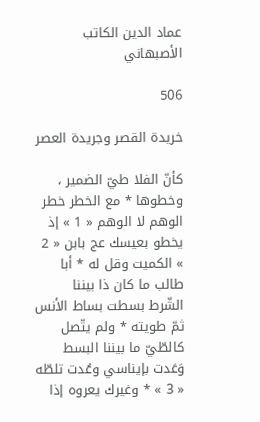عماد الدين الكاتب الأصبهاني

506

خريدة القصر وجريدة العصر

كأنّ الفلا طيّ الضمير ، وخطوها * مع الخطر خطر الوهم لا الوهم « 1 » إذ يخطو بعيسك عج بابن « 2 » الكميت وقل له * أبا طالب ما كان ذا بيننا الشّرط بسطت بساط الأنس ثمّ طويته * ولم يتّصل كالطّيّ ما بيننا البسط وَعَدت بإيناسي وعُدت تلطّه « 3 » * وغيرك يعروه إذا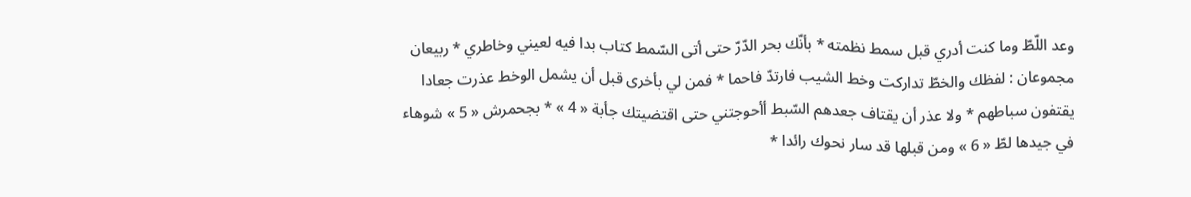وعد اللّطّ وما كنت أدري قبل سمط نظمته * بأنّك بحر الدّرّ حتى أتى السّمط كتاب بدا فيه لعيني وخاطري * ربيعان مجموعان : لفظك والخطّ تداركت وخط الشيب فارتدّ فاحما * فمن لي بأخرى قبل أن يشمل الوخط عذرت جعادا يقتفون سباطهم * ولا عذر أن يقتاف جعدهم السّبط أأحوجتني حتى اقتضيتك جأبة « 4 » * بجحمرش « 5 » شوهاء في جيدها لطّ « 6 » ومن قبلها قد سار نحوك رائدا *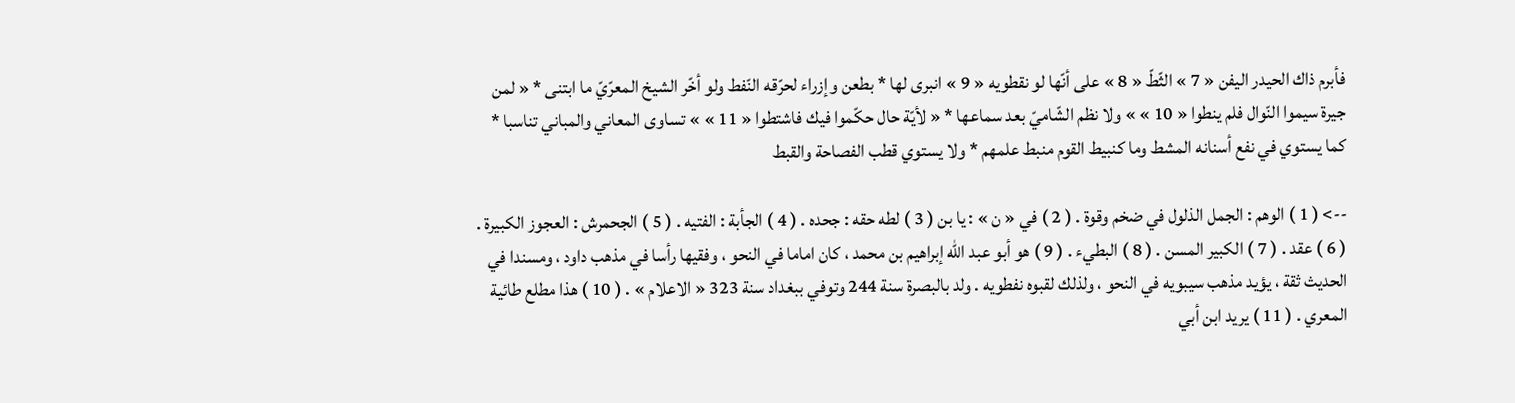فأبرم ذاك الحيدر اليفن « 7 » الثّطّ « 8 » على أنّها لو نقطويه « 9 » انبرى لها * بطعن وإزراء لحرّقه النّفط ولو أخّر الشيخ المعرّيّ ما ابتنى * « لمن جيرة سيموا النّوال فلم ينطوا « 10 » » ولا نظم الشّاميّ بعد سماعها * « لأيّة حال حكّموا فيك فاشتطوا « 11 » » تساوى المعاني والمباني تناسبا * كما يستوي في نفع أسنانه المشط وما كنبيط القوم منبط علمهم * ولا يستوي قطب الفصاحة والقبط

--> ( 1 ) الوهم : الجمل الذلول في ضخم وقوة . ( 2 ) في « ن » : يا بن ( 3 ) لطه حقه : جحده . ( 4 ) الجأبة : الفتيه . ( 5 ) الجحمرش : العجوز الكبيرة . ( 6 ) عقد . ( 7 ) الكبير المسن . ( 8 ) البطيء . ( 9 ) هو أبو عبد اللّه إبراهيم بن محمد ، كان اماما في النحو ، وفقيها رأسا في مذهب داود ، ومسندا في الحديث ثقة ، يؤيد مذهب سيبويه في النحو ، ولذلك لقبوه نفطويه . ولد بالبصرة سنة 244 وتوفي ببغداد سنة 323 « الاعلام » . ( 10 ) هذا مطلع طائية المعري . ( 11 ) يريد ابن أبي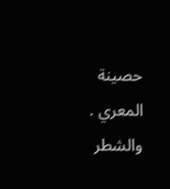حصينة المعري . والشطر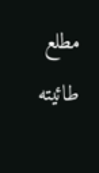مطلع طائيته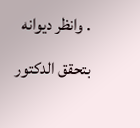. وانظر ديوانه بتحقق الدكتور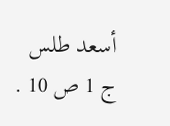أسعد طلس ج 1 ص 10 .